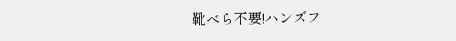靴べら不要!ハンズフ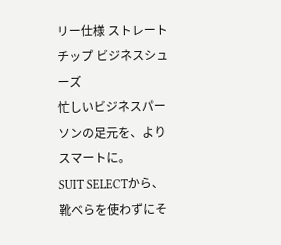リー仕様 ストレートチップ ビジネスシューズ
忙しいビジネスパーソンの足元を、よりスマートに。
SUIT SELECTから、靴べらを使わずにそ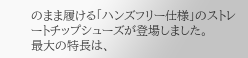のまま履ける「ハンズフリー仕様」のストレートチップシューズが登場しました。
最大の特長は、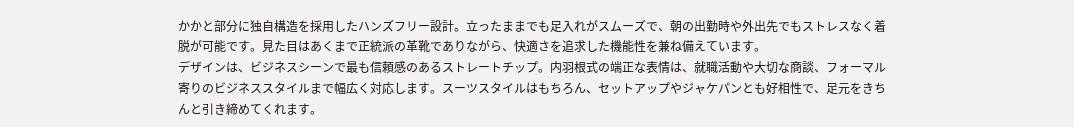かかと部分に独自構造を採用したハンズフリー設計。立ったままでも足入れがスムーズで、朝の出勤時や外出先でもストレスなく着脱が可能です。見た目はあくまで正統派の革靴でありながら、快適さを追求した機能性を兼ね備えています。
デザインは、ビジネスシーンで最も信頼感のあるストレートチップ。内羽根式の端正な表情は、就職活動や大切な商談、フォーマル寄りのビジネススタイルまで幅広く対応します。スーツスタイルはもちろん、セットアップやジャケパンとも好相性で、足元をきちんと引き締めてくれます。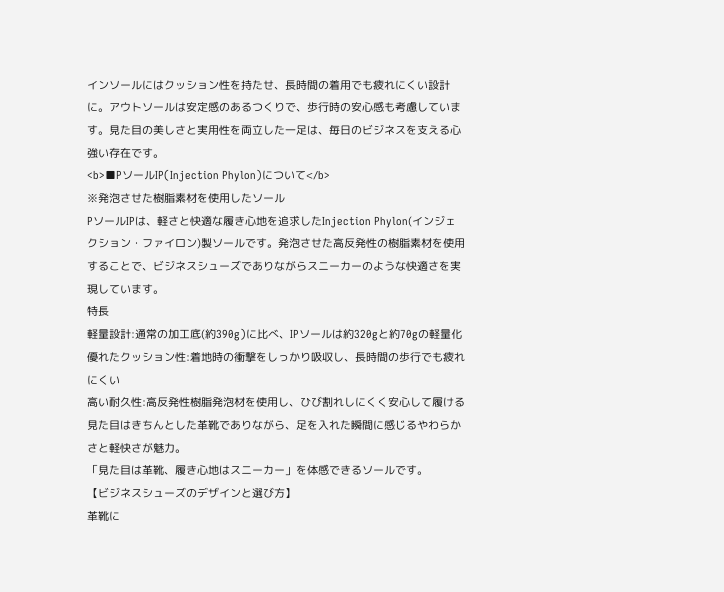インソールにはクッション性を持たせ、長時間の着用でも疲れにくい設計に。アウトソールは安定感のあるつくりで、歩行時の安心感も考慮しています。見た目の美しさと実用性を両立した一足は、毎日のビジネスを支える心強い存在です。
<b>■PソールIP(Injection Phylon)について</b>
※発泡させた樹脂素材を使用したソール
PソールIPは、軽さと快適な履き心地を追求したInjection Phylon(インジェクション・ファイロン)製ソールです。発泡させた高反発性の樹脂素材を使用することで、ビジネスシューズでありながらスニーカーのような快適さを実現しています。
特長
軽量設計:通常の加工底(約390g)に比べ、IPソールは約320gと約70gの軽量化
優れたクッション性:着地時の衝撃をしっかり吸収し、長時間の歩行でも疲れにくい
高い耐久性:高反発性樹脂発泡材を使用し、ひび割れしにくく安心して履ける
見た目はきちんとした革靴でありながら、足を入れた瞬間に感じるやわらかさと軽快さが魅力。
「見た目は革靴、履き心地はスニーカー」を体感できるソールです。
【ビジネスシューズのデザインと選び方】
革靴に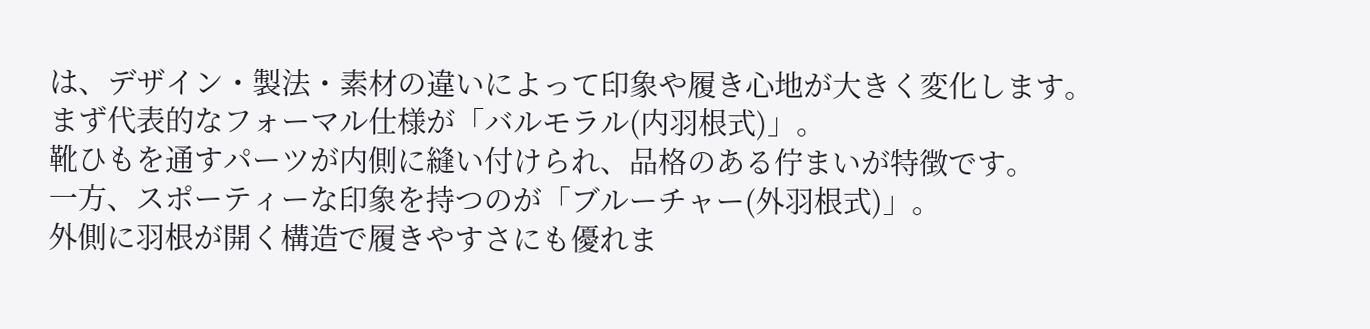は、デザイン・製法・素材の違いによって印象や履き心地が大きく変化します。
まず代表的なフォーマル仕様が「バルモラル(内羽根式)」。
靴ひもを通すパーツが内側に縫い付けられ、品格のある佇まいが特徴です。
一方、スポーティーな印象を持つのが「ブルーチャー(外羽根式)」。
外側に羽根が開く構造で履きやすさにも優れま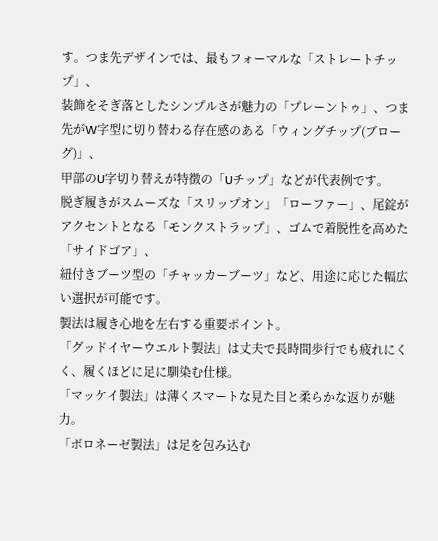す。つま先デザインでは、最もフォーマルな「ストレートチップ」、
装飾をそぎ落としたシンプルさが魅力の「プレーントゥ」、つま先がW字型に切り替わる存在感のある「ウィングチップ(ブローグ)」、
甲部のU字切り替えが特徴の「Uチップ」などが代表例です。
脱ぎ履きがスムーズな「スリップオン」「ローファー」、尾錠がアクセントとなる「モンクストラップ」、ゴムで着脱性を高めた「サイドゴア」、
紐付きブーツ型の「チャッカーブーツ」など、用途に応じた幅広い選択が可能です。
製法は履き心地を左右する重要ポイント。
「グッドイヤーウエルト製法」は丈夫で長時間歩行でも疲れにくく、履くほどに足に馴染む仕様。
「マッケイ製法」は薄くスマートな見た目と柔らかな返りが魅力。
「ボロネーゼ製法」は足を包み込む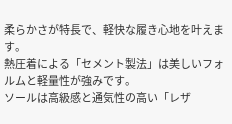柔らかさが特長で、軽快な履き心地を叶えます。
熱圧着による「セメント製法」は美しいフォルムと軽量性が強みです。
ソールは高級感と通気性の高い「レザ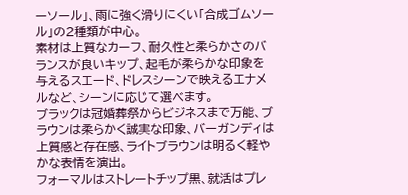ーソール」、雨に強く滑りにくい「合成ゴムソール」の2種類が中心。
素材は上質なカーフ、耐久性と柔らかさのバランスが良いキップ、起毛が柔らかな印象を与えるスエード、ドレスシーンで映えるエナメルなど、シーンに応じて選べます。
ブラックは冠婚葬祭からビジネスまで万能、ブラウンは柔らかく誠実な印象、バーガンディは上質感と存在感、ライトブラウンは明るく軽やかな表情を演出。
フォーマルはストレートチップ黒、就活はプレ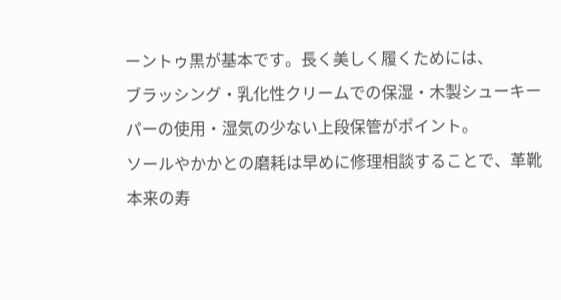ーントゥ黒が基本です。長く美しく履くためには、
ブラッシング・乳化性クリームでの保湿・木製シューキーパーの使用・湿気の少ない上段保管がポイント。
ソールやかかとの磨耗は早めに修理相談することで、革靴本来の寿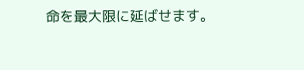命を最大限に延ばせます。